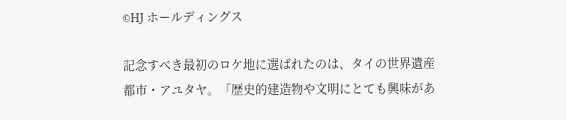©HJ ホールディングス

記念すべき最初のロケ地に選ばれたのは、タイの世界遺産都市・アユタヤ。「歴史的建造物や文明にとても興味があ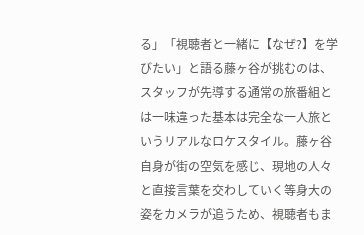る」「視聴者と一緒に【なぜ?】を学びたい」と語る藤ヶ谷が挑むのは、スタッフが先導する通常の旅番組とは一味違った基本は完全な一人旅というリアルなロケスタイル。藤ヶ谷自身が街の空気を感じ、現地の人々と直接言葉を交わしていく等身大の姿をカメラが追うため、視聴者もま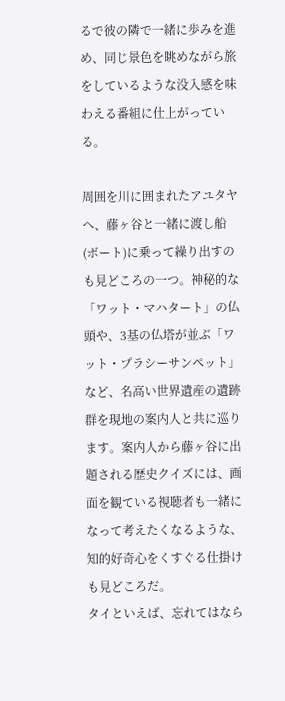るで彼の隣で一緒に歩みを進め、同じ景色を眺めながら旅をしているような没入感を味わえる番組に仕上がっている。

周囲を川に囲まれたアユタヤへ、藤ヶ谷と一緒に渡し船(ボート)に乗って繰り出すのも見どころの一つ。神秘的な「ワット・マハタート」の仏頭や、3基の仏塔が並ぶ「ワット・プラシーサンペット」など、名高い世界遺産の遺跡群を現地の案内人と共に巡ります。案内人から藤ヶ谷に出題される歴史クイズには、画面を観ている視聴者も一緒になって考えたくなるような、知的好奇心をくすぐる仕掛けも見どころだ。
タイといえば、忘れてはなら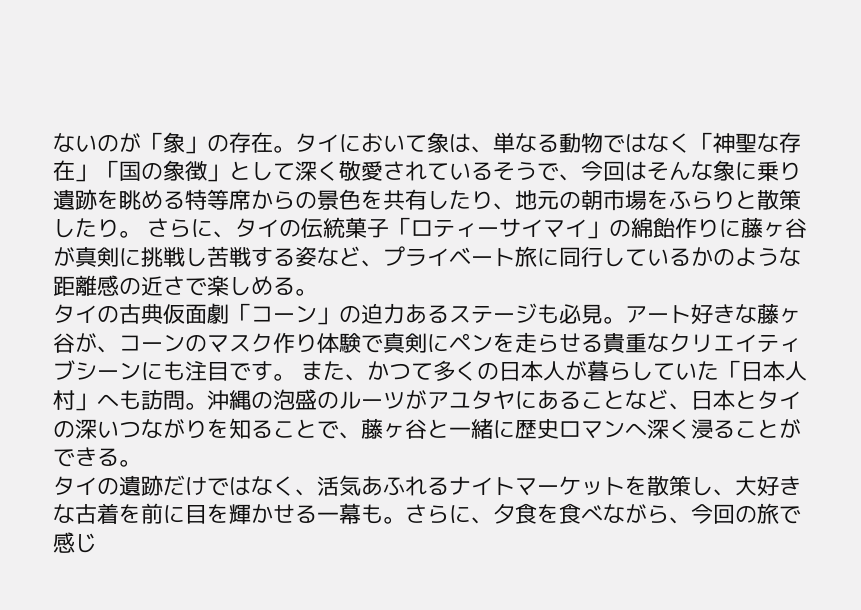ないのが「象」の存在。タイにおいて象は、単なる動物ではなく「神聖な存在」「国の象徴」として深く敬愛されているそうで、今回はそんな象に乗り遺跡を眺める特等席からの景色を共有したり、地元の朝市場をふらりと散策したり。 さらに、タイの伝統菓子「ロティーサイマイ」の綿飴作りに藤ヶ谷が真剣に挑戦し苦戦する姿など、プライベート旅に同行しているかのような距離感の近さで楽しめる。
タイの古典仮面劇「コーン」の迫力あるステージも必見。アート好きな藤ヶ谷が、コーンのマスク作り体験で真剣にペンを走らせる貴重なクリエイティブシーンにも注目です。 また、かつて多くの日本人が暮らしていた「日本人村」へも訪問。沖縄の泡盛のルーツがアユタヤにあることなど、日本とタイの深いつながりを知ることで、藤ヶ谷と一緒に歴史ロマンへ深く浸ることができる。
タイの遺跡だけではなく、活気あふれるナイトマーケットを散策し、大好きな古着を前に目を輝かせる一幕も。さらに、夕食を食べながら、今回の旅で感じ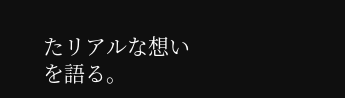たリアルな想いを語る。